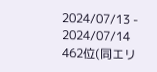2024/07/13 - 2024/07/14
462位(同エリ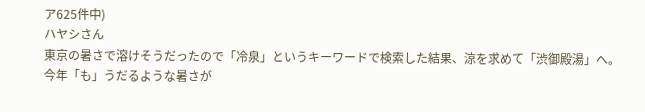ア625件中)
ハヤシさん
東京の暑さで溶けそうだったので「冷泉」というキーワードで検索した結果、涼を求めて「渋御殿湯」へ。
今年「も」うだるような暑さが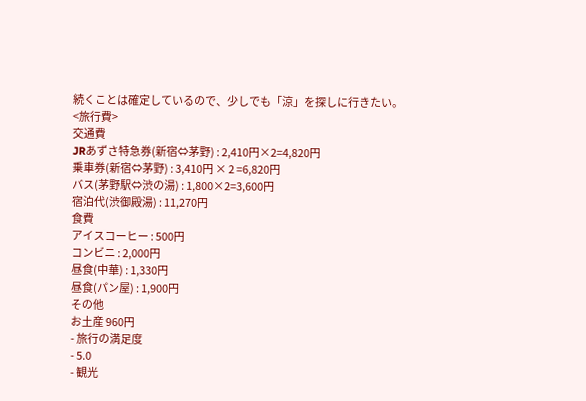続くことは確定しているので、少しでも「涼」を探しに行きたい。
<旅行費>
交通費
JRあずさ特急券(新宿⇔茅野) : 2,410円×2=4,820円
乗車券(新宿⇔茅野) : 3,410円 × 2 =6,820円
バス(茅野駅⇔渋の湯) : 1,800×2=3,600円
宿泊代(渋御殿湯) : 11,270円
食費
アイスコーヒー : 500円
コンビニ : 2,000円
昼食(中華) : 1,330円
昼食(パン屋) : 1,900円
その他
お土産 960円
- 旅行の満足度
- 5.0
- 観光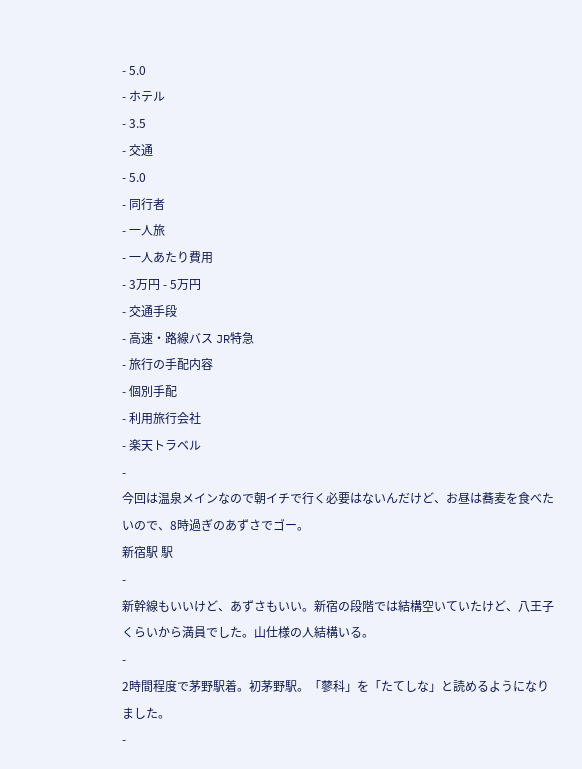- 5.0
- ホテル
- 3.5
- 交通
- 5.0
- 同行者
- 一人旅
- 一人あたり費用
- 3万円 - 5万円
- 交通手段
- 高速・路線バス JR特急
- 旅行の手配内容
- 個別手配
- 利用旅行会社
- 楽天トラベル
-
今回は温泉メインなので朝イチで行く必要はないんだけど、お昼は蕎麦を食べたいので、8時過ぎのあずさでゴー。
新宿駅 駅
-
新幹線もいいけど、あずさもいい。新宿の段階では結構空いていたけど、八王子くらいから満員でした。山仕様の人結構いる。
-
2時間程度で茅野駅着。初茅野駅。「蓼科」を「たてしな」と読めるようになりました。
-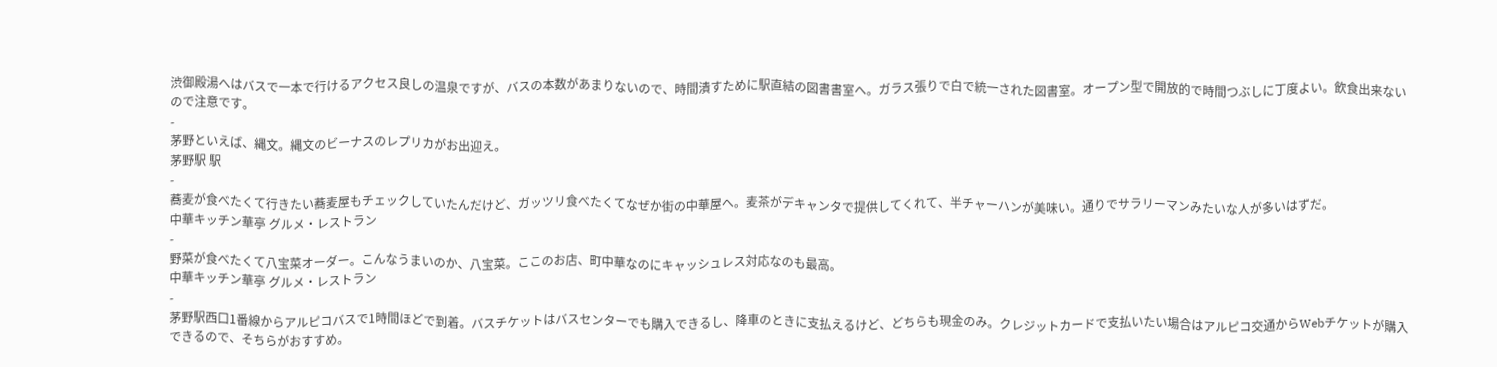渋御殿湯へはバスで一本で行けるアクセス良しの温泉ですが、バスの本数があまりないので、時間潰すために駅直結の図書書室へ。ガラス張りで白で統一された図書室。オープン型で開放的で時間つぶしに丁度よい。飲食出来ないので注意です。
-
茅野といえば、縄文。縄文のビーナスのレプリカがお出迎え。
茅野駅 駅
-
蕎麦が食べたくて行きたい蕎麦屋もチェックしていたんだけど、ガッツリ食べたくてなぜか街の中華屋へ。麦茶がデキャンタで提供してくれて、半チャーハンが美味い。通りでサラリーマンみたいな人が多いはずだ。
中華キッチン華亭 グルメ・レストラン
-
野菜が食べたくて八宝菜オーダー。こんなうまいのか、八宝菜。ここのお店、町中華なのにキャッシュレス対応なのも最高。
中華キッチン華亭 グルメ・レストラン
-
茅野駅西口1番線からアルピコバスで1時間ほどで到着。バスチケットはバスセンターでも購入できるし、降車のときに支払えるけど、どちらも現金のみ。クレジットカードで支払いたい場合はアルピコ交通からWebチケットが購入できるので、そちらがおすすめ。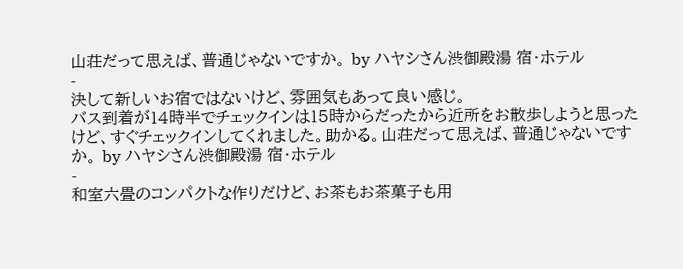山荘だって思えば、普通じゃないですか。 by ハヤシさん渋御殿湯 宿・ホテル
-
決して新しいお宿ではないけど、雰囲気もあって良い感じ。
バス到着が14時半でチェックインは15時からだったから近所をお散歩しようと思ったけど、すぐチェックインしてくれました。助かる。山荘だって思えば、普通じゃないですか。 by ハヤシさん渋御殿湯 宿・ホテル
-
和室六畳のコンパクトな作りだけど、お茶もお茶菓子も用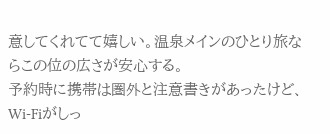意してくれてて嬉しい。温泉メインのひとり旅ならこの位の広さが安心する。
予約時に携帯は圏外と注意書きがあったけど、Wi-Fiがしっ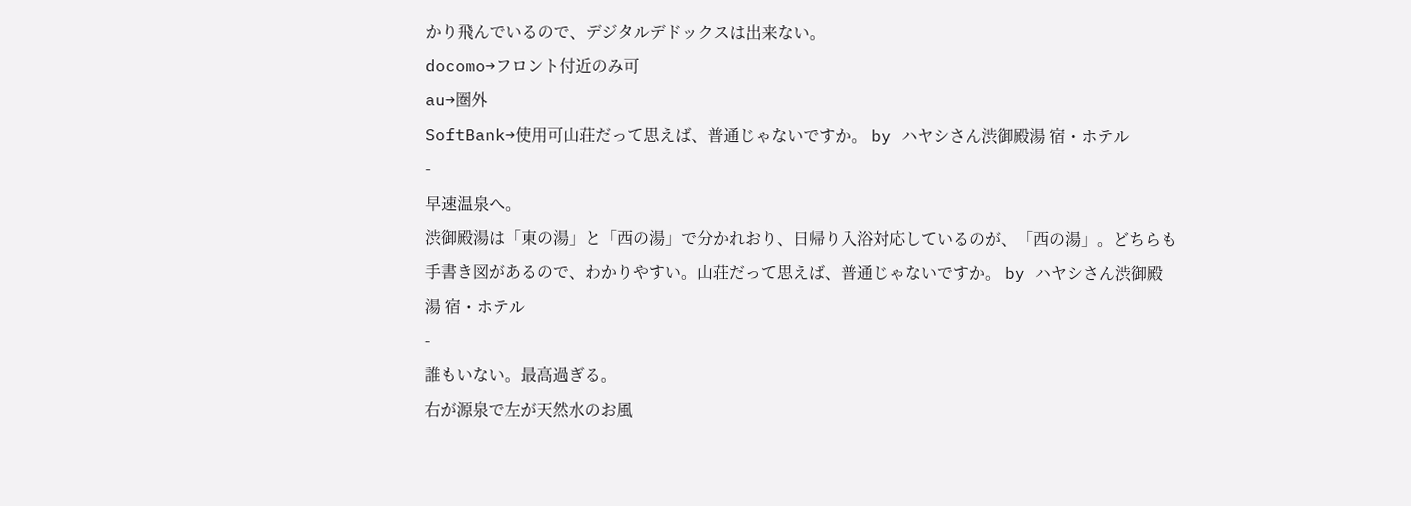かり飛んでいるので、デジタルデドックスは出来ない。
docomo→フロント付近のみ可
au→圏外
SoftBank→使用可山荘だって思えば、普通じゃないですか。 by ハヤシさん渋御殿湯 宿・ホテル
-
早速温泉へ。
渋御殿湯は「東の湯」と「西の湯」で分かれおり、日帰り入浴対応しているのが、「西の湯」。どちらも手書き図があるので、わかりやすい。山荘だって思えば、普通じゃないですか。 by ハヤシさん渋御殿湯 宿・ホテル
-
誰もいない。最高過ぎる。
右が源泉で左が天然水のお風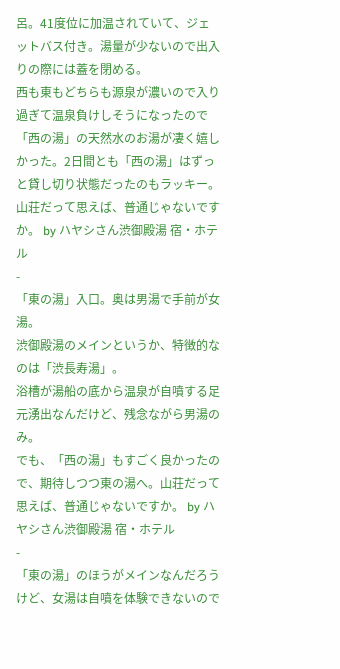呂。41度位に加温されていて、ジェットバス付き。湯量が少ないので出入りの際には蓋を閉める。
西も東もどちらも源泉が濃いので入り過ぎて温泉負けしそうになったので「西の湯」の天然水のお湯が凄く嬉しかった。2日間とも「西の湯」はずっと貸し切り状態だったのもラッキー。山荘だって思えば、普通じゃないですか。 by ハヤシさん渋御殿湯 宿・ホテル
-
「東の湯」入口。奥は男湯で手前が女湯。
渋御殿湯のメインというか、特徴的なのは「渋長寿湯」。
浴槽が湯船の底から温泉が自噴する足元湧出なんだけど、残念ながら男湯のみ。
でも、「西の湯」もすごく良かったので、期待しつつ東の湯へ。山荘だって思えば、普通じゃないですか。 by ハヤシさん渋御殿湯 宿・ホテル
-
「東の湯」のほうがメインなんだろうけど、女湯は自噴を体験できないので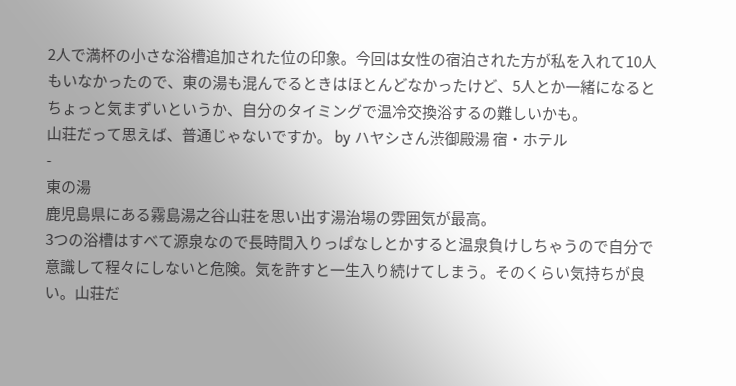2人で満杯の小さな浴槽追加された位の印象。今回は女性の宿泊された方が私を入れて10人もいなかったので、東の湯も混んでるときはほとんどなかったけど、5人とか一緒になるとちょっと気まずいというか、自分のタイミングで温冷交換浴するの難しいかも。
山荘だって思えば、普通じゃないですか。 by ハヤシさん渋御殿湯 宿・ホテル
-
東の湯
鹿児島県にある霧島湯之谷山荘を思い出す湯治場の雰囲気が最高。
3つの浴槽はすべて源泉なので長時間入りっぱなしとかすると温泉負けしちゃうので自分で意識して程々にしないと危険。気を許すと一生入り続けてしまう。そのくらい気持ちが良い。山荘だ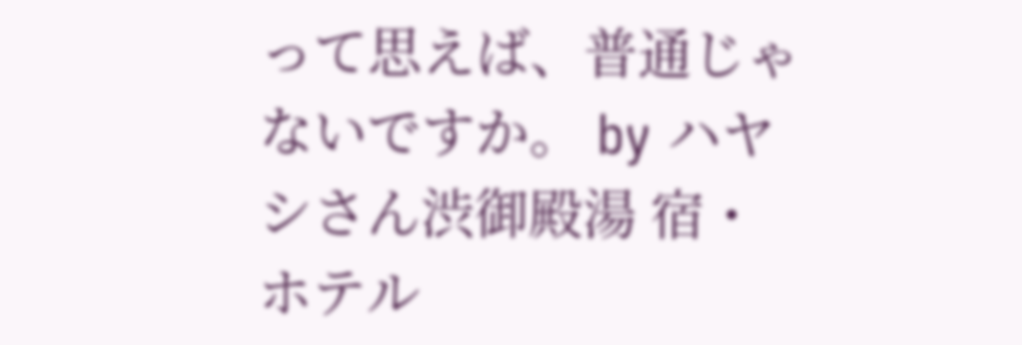って思えば、普通じゃないですか。 by ハヤシさん渋御殿湯 宿・ホテル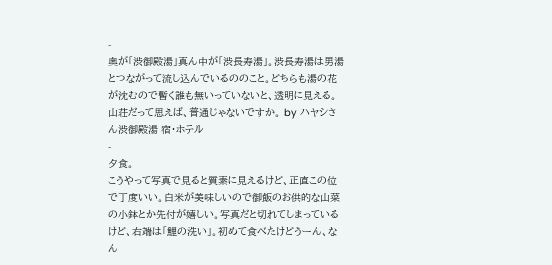-
奥が「渋御殿湯」真ん中が「渋長寿湯」。渋長寿湯は男湯とつながって流し込んでいるののこと。どちらも湯の花が沈むので暫く誰も無いっていないと、透明に見える。
山荘だって思えば、普通じゃないですか。 by ハヤシさん渋御殿湯 宿・ホテル
-
夕食。
こうやって写真で見ると質素に見えるけど、正直この位で丁度いい。白米が美味しいので御飯のお供的な山菜の小鉢とか先付が嬉しい。写真だと切れてしまっているけど、右端は「鯉の洗い」。初めて食べたけどうーん、なん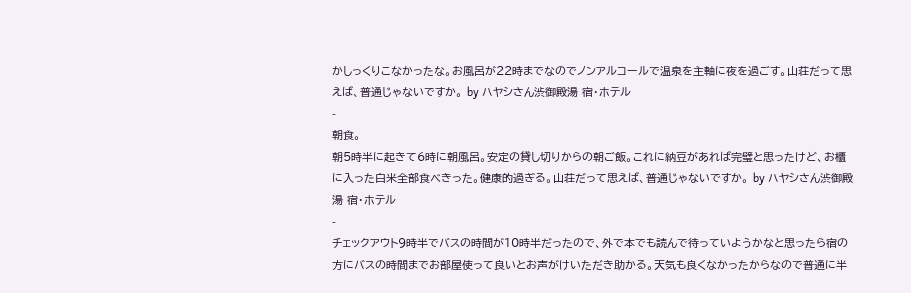かしっくりこなかったな。お風呂が22時までなのでノンアルコールで温泉を主軸に夜を過ごす。山荘だって思えば、普通じゃないですか。 by ハヤシさん渋御殿湯 宿・ホテル
-
朝食。
朝5時半に起きて6時に朝風呂。安定の貸し切りからの朝ご飯。これに納豆があれば完璧と思ったけど、お櫃に入った白米全部食べきった。健康的過ぎる。山荘だって思えば、普通じゃないですか。 by ハヤシさん渋御殿湯 宿・ホテル
-
チェックアウト9時半でバスの時間が10時半だったので、外で本でも読んで待っていようかなと思ったら宿の方にバスの時間までお部屋使って良いとお声がけいただき助かる。天気も良くなかったからなので普通に半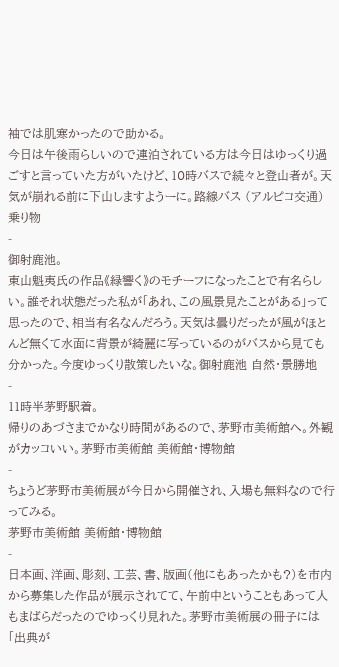袖では肌寒かったので助かる。
今日は午後雨らしいので連泊されている方は今日はゆっくり過ごすと言っていた方がいたけど、10時バスで続々と登山者が。天気が崩れる前に下山しますようーに。路線バス (アルピコ交通) 乗り物
-
御射鹿池。
東山魁夷氏の作品《緑響く》のモチーフになったことで有名らしい。誰それ状態だった私が「あれ、この風景見たことがある」って思ったので、相当有名なんだろう。天気は曇りだったが風がほとんど無くて水面に背景が綺麗に写っているのがバスから見ても分かった。今度ゆっくり散策したいな。御射鹿池 自然・景勝地
-
11時半茅野駅着。
帰りのあづさまでかなり時間があるので、茅野市美術館へ。外観がカッコいい。茅野市美術館 美術館・博物館
-
ちょうど茅野市美術展が今日から開催され、入場も無料なので行ってみる。
茅野市美術館 美術館・博物館
-
日本画、洋画、彫刻、工芸、書、版画(他にもあったかも?)を市内から募集した作品が展示されてて、午前中ということもあって人もまばらだったのでゆっくり見れた。茅野市美術展の冊子には「出典が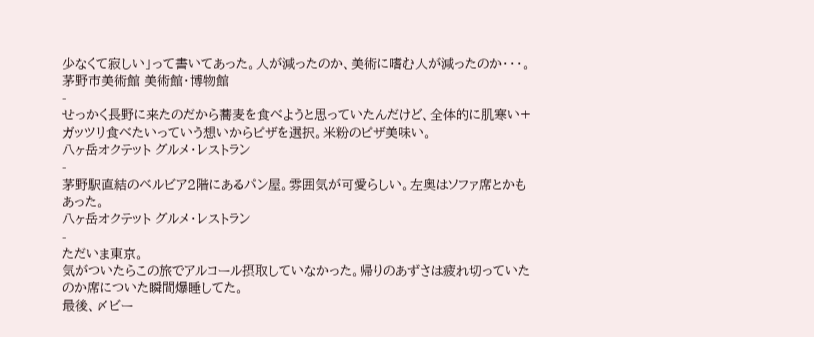少なくて寂しい」って書いてあった。人が減ったのか、美術に嗜む人が減ったのか・・・。
茅野市美術館 美術館・博物館
-
せっかく長野に来たのだから蕎麦を食べようと思っていたんだけど、全体的に肌寒い+ガッツリ食べたいっていう想いからピザを選択。米粉のピザ美味い。
八ヶ岳オクテット グルメ・レストラン
-
茅野駅直結のベルビア2階にあるパン屋。雰囲気が可愛らしい。左奥はソファ席とかもあった。
八ヶ岳オクテット グルメ・レストラン
-
ただいま東京。
気がついたらこの旅でアルコール摂取していなかった。帰りのあずさは疲れ切っていたのか席についた瞬間爆睡してた。
最後、〆ビー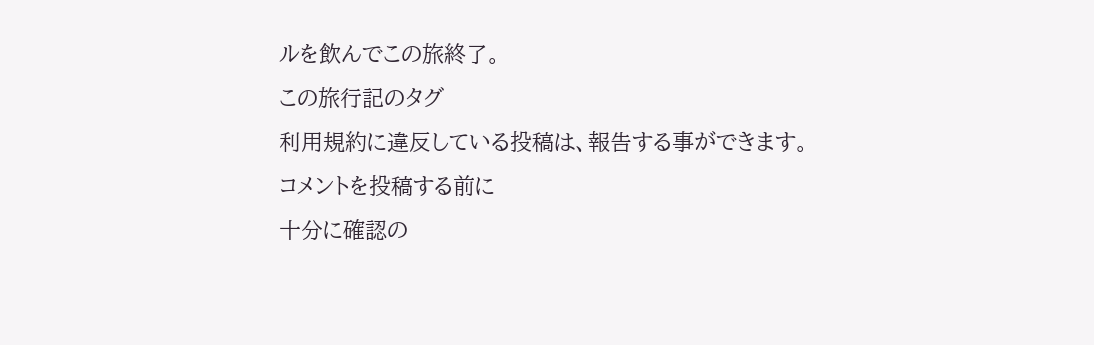ルを飲んでこの旅終了。
この旅行記のタグ
利用規約に違反している投稿は、報告する事ができます。
コメントを投稿する前に
十分に確認の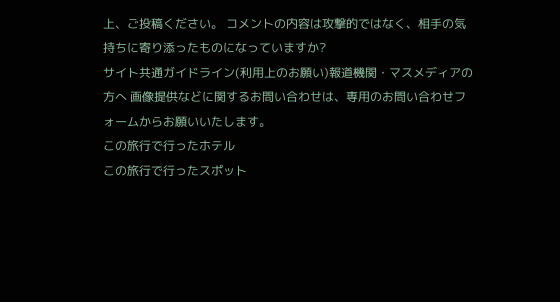上、ご投稿ください。 コメントの内容は攻撃的ではなく、相手の気持ちに寄り添ったものになっていますか?
サイト共通ガイドライン(利用上のお願い)報道機関・マスメディアの方へ 画像提供などに関するお問い合わせは、専用のお問い合わせフォームからお願いいたします。
この旅行で行ったホテル
この旅行で行ったスポット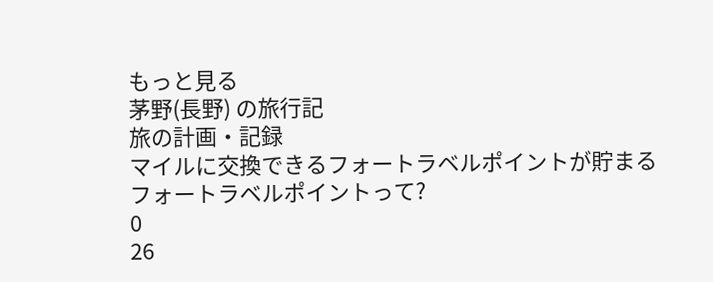もっと見る
茅野(長野) の旅行記
旅の計画・記録
マイルに交換できるフォートラベルポイントが貯まる
フォートラベルポイントって?
0
26